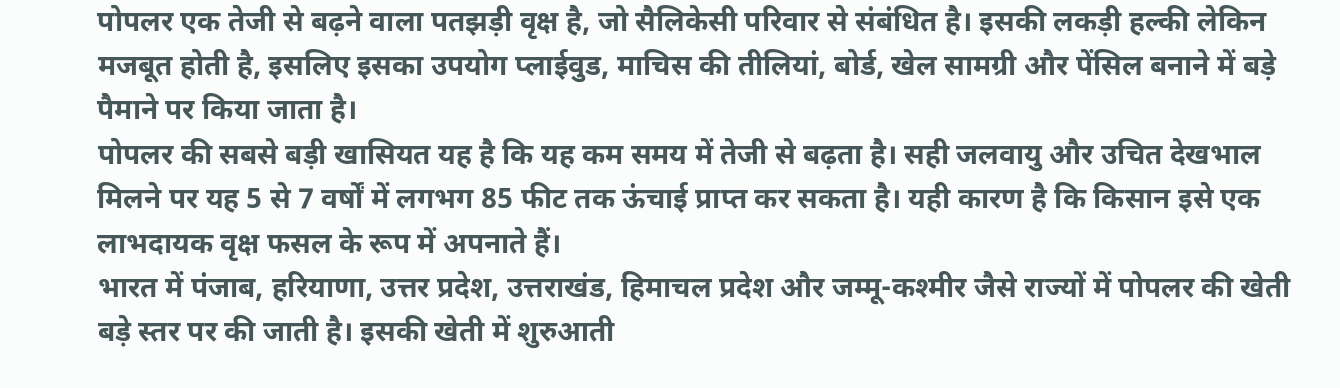पोपलर एक तेजी से बढ़ने वाला पतझड़ी वृक्ष है, जो सैलिकेसी परिवार से संबंधित है। इसकी लकड़ी हल्की लेकिन मजबूत होती है, इसलिए इसका उपयोग प्लाईवुड, माचिस की तीलियां, बोर्ड, खेल सामग्री और पेंसिल बनाने में बड़े पैमाने पर किया जाता है।
पोपलर की सबसे बड़ी खासियत यह है कि यह कम समय में तेजी से बढ़ता है। सही जलवायु और उचित देखभाल मिलने पर यह 5 से 7 वर्षों में लगभग 85 फीट तक ऊंचाई प्राप्त कर सकता है। यही कारण है कि किसान इसे एक लाभदायक वृक्ष फसल के रूप में अपनाते हैं।
भारत में पंजाब, हरियाणा, उत्तर प्रदेश, उत्तराखंड, हिमाचल प्रदेश और जम्मू-कश्मीर जैसे राज्यों में पोपलर की खेती बड़े स्तर पर की जाती है। इसकी खेती में शुरुआती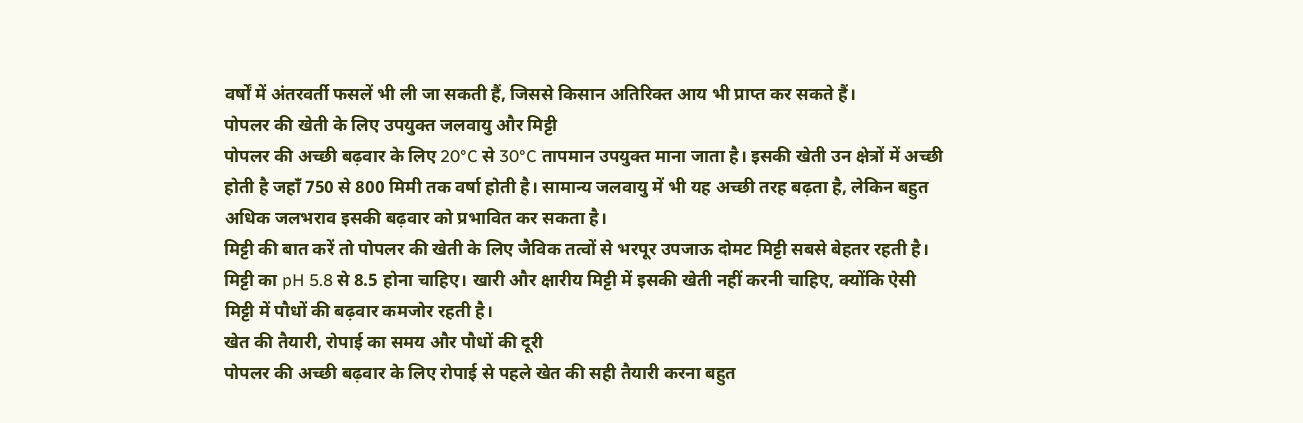वर्षों में अंतरवर्ती फसलें भी ली जा सकती हैं, जिससे किसान अतिरिक्त आय भी प्राप्त कर सकते हैं।
पोपलर की खेती के लिए उपयुक्त जलवायु और मिट्टी
पोपलर की अच्छी बढ़वार के लिए 20°C से 30°C तापमान उपयुक्त माना जाता है। इसकी खेती उन क्षेत्रों में अच्छी होती है जहाँ 750 से 800 मिमी तक वर्षा होती है। सामान्य जलवायु में भी यह अच्छी तरह बढ़ता है, लेकिन बहुत अधिक जलभराव इसकी बढ़वार को प्रभावित कर सकता है।
मिट्टी की बात करें तो पोपलर की खेती के लिए जैविक तत्वों से भरपूर उपजाऊ दोमट मिट्टी सबसे बेहतर रहती है। मिट्टी का pH 5.8 से 8.5 होना चाहिए। खारी और क्षारीय मिट्टी में इसकी खेती नहीं करनी चाहिए, क्योंकि ऐसी मिट्टी में पौधों की बढ़वार कमजोर रहती है।
खेत की तैयारी, रोपाई का समय और पौधों की दूरी
पोपलर की अच्छी बढ़वार के लिए रोपाई से पहले खेत की सही तैयारी करना बहुत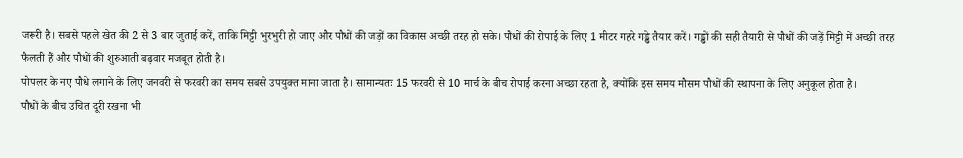जरूरी है। सबसे पहले खेत की 2 से 3 बार जुताई करें, ताकि मिट्टी भुरभुरी हो जाए और पौधों की जड़ों का विकास अच्छी तरह हो सके। पौधों की रोपाई के लिए 1 मीटर गहरे गड्ढे तैयार करें। गड्ढों की सही तैयारी से पौधों की जड़ें मिट्टी में अच्छी तरह फैलती हैं और पौधों की शुरुआती बढ़वार मजबूत होती है।
पोपलर के नए पौधे लगाने के लिए जनवरी से फरवरी का समय सबसे उपयुक्त माना जाता है। सामान्यतः 15 फरवरी से 10 मार्च के बीच रोपाई करना अच्छा रहता है, क्योंकि इस समय मौसम पौधों की स्थापना के लिए अनुकूल होता है।
पौधों के बीच उचित दूरी रखना भी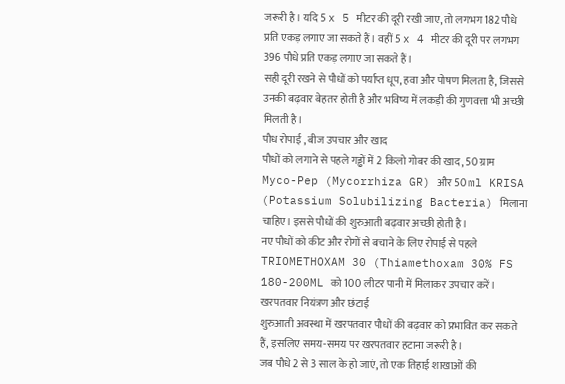जरूरी है। यदि 5 x 5 मीटर की दूरी रखी जाए, तो लगभग 182 पौधे प्रति एकड़ लगाए जा सकते हैं। वहीं 5 x 4 मीटर की दूरी पर लगभग 396 पौधे प्रति एकड़ लगाए जा सकते हैं।
सही दूरी रखने से पौधों को पर्याप्त धूप, हवा और पोषण मिलता है, जिससे उनकी बढ़वार बेहतर होती है और भविष्य में लकड़ी की गुणवत्ता भी अच्छी मिलती है।
पौध रोपाई , बीज उपचार और खाद
पौधों को लगाने से पहले गड्ढों में 2 किलो गोबर की खाद, 50 ग्राम Myco-Pep (Mycorrhiza GR) और 50 ml KRISA (Potassium Solubilizing Bacteria) मिलाना चाहिए। इससे पौधों की शुरुआती बढ़वार अच्छी होती है।
नए पौधों को कीट और रोगों से बचाने के लिए रोपाई से पहले TRIOMETHOXAM 30 (Thiamethoxam 30% FS 180-200ML को 100 लीटर पानी में मिलाकर उपचार करें।
खरपतवार नियंत्रण और छंटाई
शुरुआती अवस्था में खरपतवार पौधों की बढ़वार को प्रभावित कर सकते हैं, इसलिए समय-समय पर खरपतवार हटाना जरूरी है।
जब पौधे 2 से 3 साल के हो जाएं, तो एक तिहाई शाखाओं की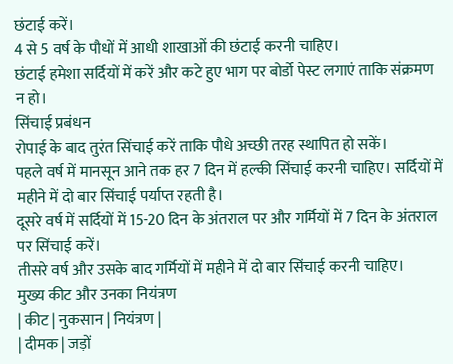छंटाई करें।
4 से 5 वर्ष के पौधों में आधी शाखाओं की छंटाई करनी चाहिए।
छंटाई हमेशा सर्दियों में करें और कटे हुए भाग पर बोर्डो पेस्ट लगाएं ताकि संक्रमण न हो।
सिंचाई प्रबंधन
रोपाई के बाद तुरंत सिंचाई करें ताकि पौधे अच्छी तरह स्थापित हो सकें।
पहले वर्ष में मानसून आने तक हर 7 दिन में हल्की सिंचाई करनी चाहिए। सर्दियों में महीने में दो बार सिंचाई पर्याप्त रहती है।
दूसरे वर्ष में सर्दियों में 15-20 दिन के अंतराल पर और गर्मियों में 7 दिन के अंतराल पर सिंचाई करें।
तीसरे वर्ष और उसके बाद गर्मियों में महीने में दो बार सिंचाई करनी चाहिए।
मुख्य कीट और उनका नियंत्रण
| कीट | नुकसान | नियंत्रण |
| दीमक | जड़ों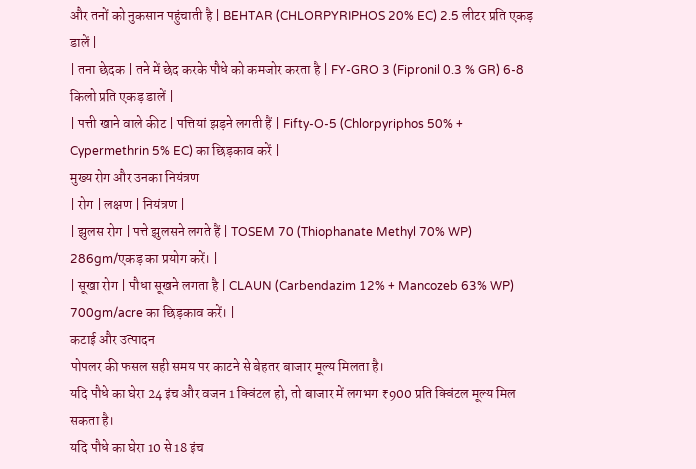और तनों को नुकसान पहुंचाती है | BEHTAR (CHLORPYRIPHOS 20% EC) 2.5 लीटर प्रति एकड़ डालें |
| तना छेदक | तने में छेद करके पौधे को कमजोर करता है | FY-GRO 3 (Fipronil 0.3 % GR) 6-8 किलो प्रति एकड़ डालें |
| पत्ती खाने वाले कीट | पत्तियां झड़ने लगती हैं | Fifty-O-5 (Chlorpyriphos 50% + Cypermethrin 5% EC) का छिड़काव करें |
मुख्य रोग और उनका नियंत्रण
| रोग | लक्षण | नियंत्रण |
| झुलस रोग | पत्ते झुलसने लगते हैं | TOSEM 70 (Thiophanate Methyl 70% WP) 286gm/एकड़ का प्रयोग करें। |
| सूखा रोग | पौधा सूखने लगता है | CLAUN (Carbendazim 12% + Mancozeb 63% WP) 700gm/acre का छिड़काव करें। |
कटाई और उत्पादन
पोपलर की फसल सही समय पर काटने से बेहतर बाजार मूल्य मिलता है।
यदि पौधे का घेरा 24 इंच और वजन 1 क्विंटल हो, तो बाजार में लगभग ₹900 प्रति क्विंटल मूल्य मिल सकता है।
यदि पौधे का घेरा 10 से 18 इंच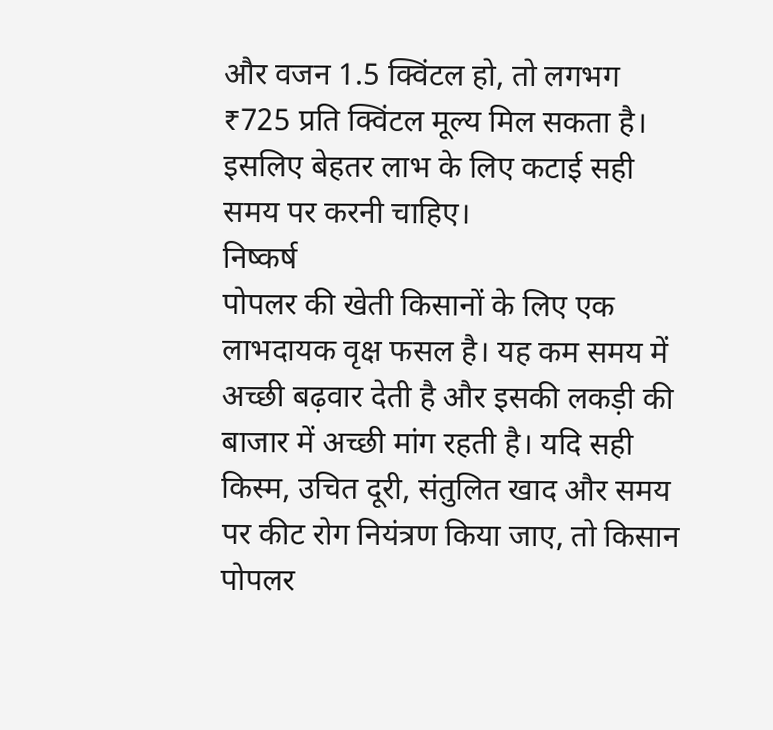और वजन 1.5 क्विंटल हो, तो लगभग ₹725 प्रति क्विंटल मूल्य मिल सकता है।
इसलिए बेहतर लाभ के लिए कटाई सही समय पर करनी चाहिए।
निष्कर्ष
पोपलर की खेती किसानों के लिए एक लाभदायक वृक्ष फसल है। यह कम समय में अच्छी बढ़वार देती है और इसकी लकड़ी की बाजार में अच्छी मांग रहती है। यदि सही किस्म, उचित दूरी, संतुलित खाद और समय पर कीट रोग नियंत्रण किया जाए, तो किसान पोपलर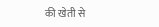की खेती से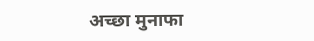अच्छा मुनाफा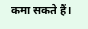कमा सकते हैं।